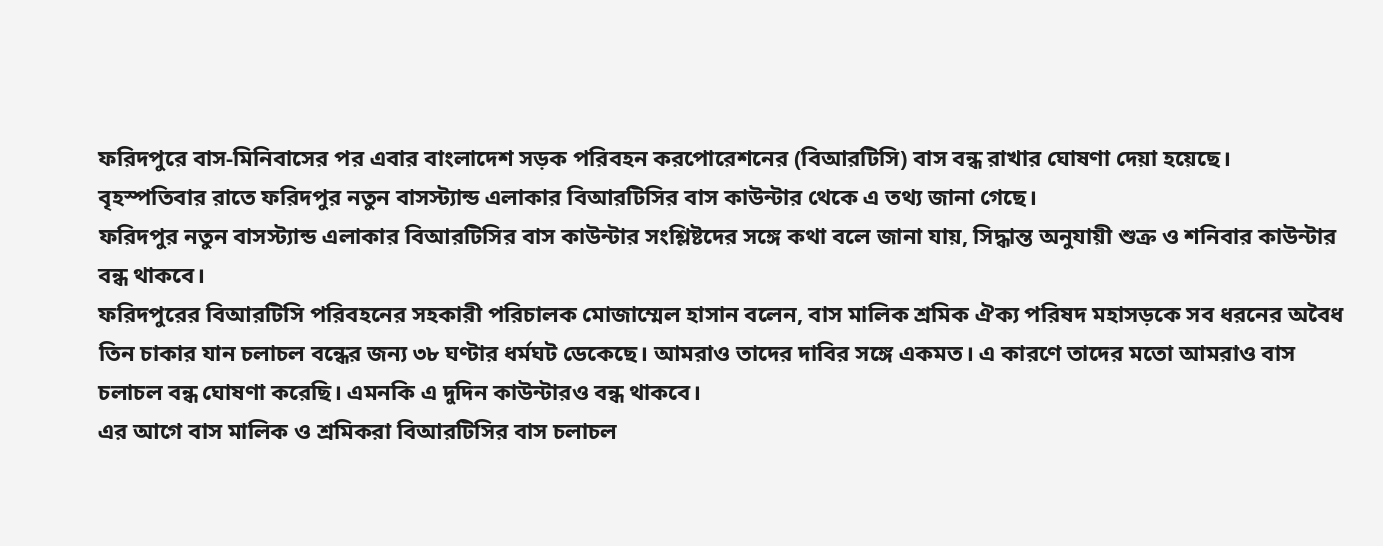ফরিদপুরে বাস-মিনিবাসের পর এবার বাংলাদেশ সড়ক পরিবহন করপোরেশনের (বিআরটিসি) বাস বন্ধ রাখার ঘোষণা দেয়া হয়েছে।
বৃহস্পতিবার রাতে ফরিদপুর নতুন বাসস্ট্যান্ড এলাকার বিআরটিসির বাস কাউন্টার থেকে এ তথ্য জানা গেছে।
ফরিদপুর নতুন বাসস্ট্যান্ড এলাকার বিআরটিসির বাস কাউন্টার সংশ্লিষ্টদের সঙ্গে কথা বলে জানা যায়, সিদ্ধান্ত অনুযায়ী শুক্র ও শনিবার কাউন্টার বন্ধ থাকবে।
ফরিদপুরের বিআরটিসি পরিবহনের সহকারী পরিচালক মোজাম্মেল হাসান বলেন, বাস মালিক শ্রমিক ঐক্য পরিষদ মহাসড়কে সব ধরনের অবৈধ তিন চাকার যান চলাচল বন্ধের জন্য ৩৮ ঘণ্টার ধর্মঘট ডেকেছে। আমরাও তাদের দাবির সঙ্গে একমত। এ কারণে তাদের মতো আমরাও বাস চলাচল বন্ধ ঘোষণা করেছি। এমনকি এ দুদিন কাউন্টারও বন্ধ থাকবে।
এর আগে বাস মালিক ও শ্রমিকরা বিআরটিসির বাস চলাচল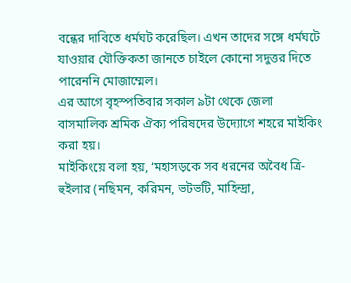বন্ধের দাবিতে ধর্মঘট করেছিল। এখন তাদের সঙ্গে ধর্মঘটে যাওয়ার যৌক্তিকতা জানতে চাইলে কোনো সদুত্তর দিতে পারেননি মোজাম্মেল।
এর আগে বৃহস্পতিবার সকাল ৯টা থেকে জেলা বাসমালিক শ্রমিক ঐক্য পরিষদের উদ্যোগে শহরে মাইকিং করা হয়।
মাইকিংয়ে বলা হয়, ‘মহাসড়কে সব ধরনের অবৈধ ত্রি-হুইলার (নছিমন, করিমন, ভটভটি, মাহিন্দ্রা,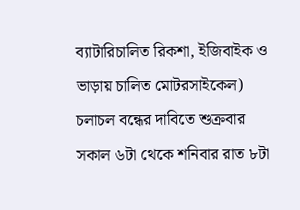ব্যাটারিচালিত রিকশা, ইজিবাইক ও ভাড়ায় চালিত মোটরসাইকেল) চলাচল বন্ধের দাবিতে শুক্রবার সকাল ৬টা থেকে শনিবার রাত ৮টা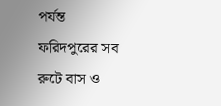পর্যন্ত ফরিদপুরের সব রুটে বাস ও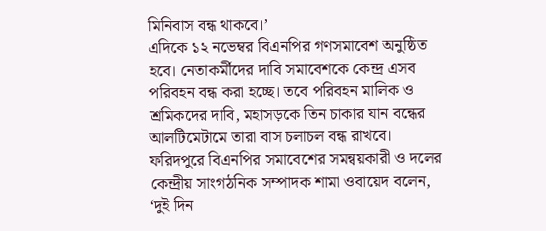মিনিবাস বন্ধ থাকবে।’
এদিকে ১২ নভেম্বর বিএনপির গণসমাবেশ অনুষ্ঠিত হবে। নেতাকর্মীদের দাবি সমাবেশকে কেন্দ্র এসব পরিবহন বন্ধ করা হচ্ছে। তবে পরিবহন মালিক ও শ্রমিকদের দাবি, মহাসড়কে তিন চাকার যান বন্ধের আলটিমেটামে তারা বাস চলাচল বন্ধ রাখবে।
ফরিদপুরে বিএনপির সমাবেশের সমন্বয়কারী ও দলের কেন্দ্রীয় সাংগঠনিক সম্পাদক শামা ওবায়েদ বলেন, ‘দুই দিন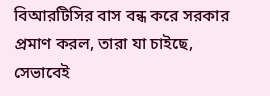বিআরটিসির বাস বন্ধ করে সরকার প্রমাণ করল, তারা যা চাইছে, সেভাবেই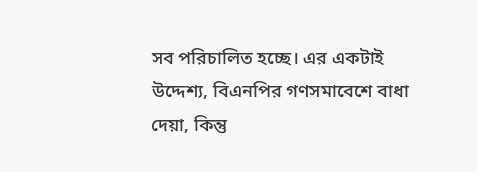সব পরিচালিত হচ্ছে। এর একটাই উদ্দেশ্য, বিএনপির গণসমাবেশে বাধা দেয়া, কিন্তু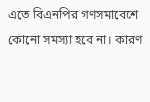এতে বিএনপির গণসমাবেশে কোনো সমস্যা হবে না। কারণ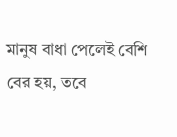মানুষ বাধা পেলেই বেশি বের হয়, তবে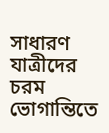সাধারণ যাত্রীদের চরম ভোগান্তিতে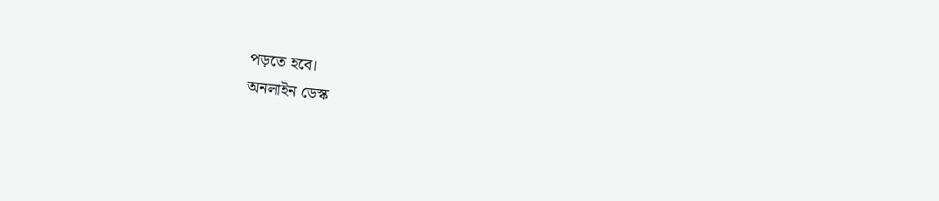পড়তে হবে।
অনলাইন ডেস্ক